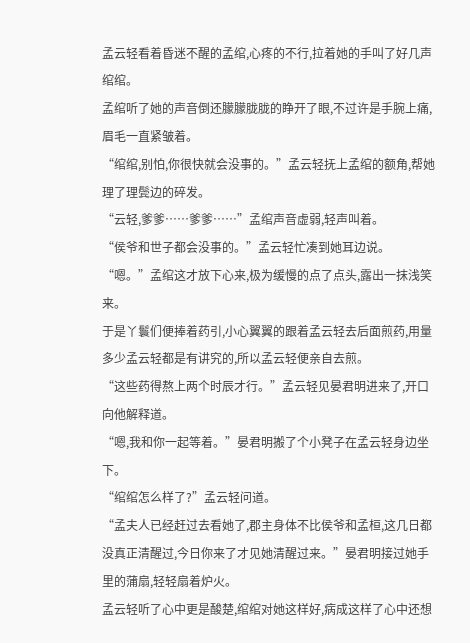孟云轻看着昏迷不醒的孟绾,心疼的不行,拉着她的手叫了好几声绾绾。
孟绾听了她的声音倒还朦朦胧胧的睁开了眼,不过许是手腕上痛,眉毛一直紧皱着。
“绾绾,别怕,你很快就会没事的。”孟云轻抚上孟绾的额角,帮她理了理鬓边的碎发。
“云轻,爹爹……爹爹……”孟绾声音虚弱,轻声叫着。
“侯爷和世子都会没事的。”孟云轻忙凑到她耳边说。
“嗯。”孟绾这才放下心来,极为缓慢的点了点头,露出一抹浅笑来。
于是丫鬟们便捧着药引,小心翼翼的跟着孟云轻去后面煎药,用量多少孟云轻都是有讲究的,所以孟云轻便亲自去煎。
“这些药得熬上两个时辰才行。”孟云轻见晏君明进来了,开口向他解释道。
“嗯,我和你一起等着。”晏君明搬了个小凳子在孟云轻身边坐下。
“绾绾怎么样了?”孟云轻问道。
“孟夫人已经赶过去看她了,郡主身体不比侯爷和孟桓,这几日都没真正清醒过,今日你来了才见她清醒过来。”晏君明接过她手里的蒲扇,轻轻扇着炉火。
孟云轻听了心中更是酸楚,绾绾对她这样好,病成这样了心中还想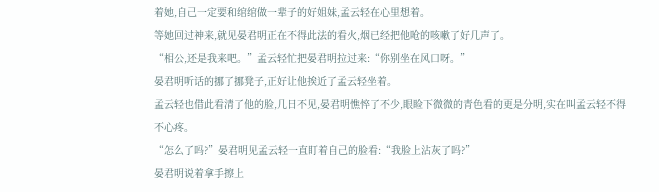着她,自己一定要和绾绾做一辈子的好姐妹,孟云轻在心里想着。
等她回过神来,就见晏君明正在不得此法的看火,烟已经把他呛的咳嗽了好几声了。
“相公,还是我来吧。”孟云轻忙把晏君明拉过来:“你别坐在风口呀。”
晏君明听话的挪了挪凳子,正好让他挨近了孟云轻坐着。
孟云轻也借此看清了他的脸,几日不见,晏君明憔悴了不少,眼睑下微微的青色看的更是分明,实在叫孟云轻不得不心疼。
“怎么了吗?”晏君明见孟云轻一直盯着自己的脸看:“我脸上沾灰了吗?”
晏君明说着拿手擦上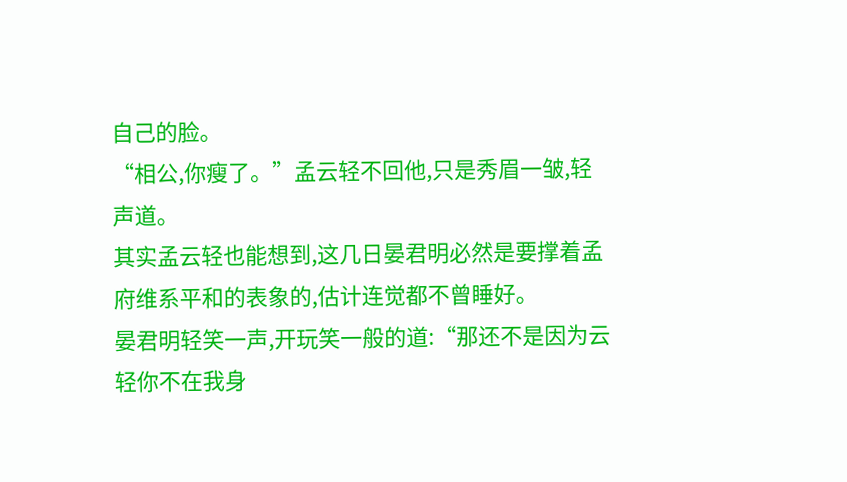自己的脸。
“相公,你瘦了。”孟云轻不回他,只是秀眉一皱,轻声道。
其实孟云轻也能想到,这几日晏君明必然是要撑着孟府维系平和的表象的,估计连觉都不曾睡好。
晏君明轻笑一声,开玩笑一般的道:“那还不是因为云轻你不在我身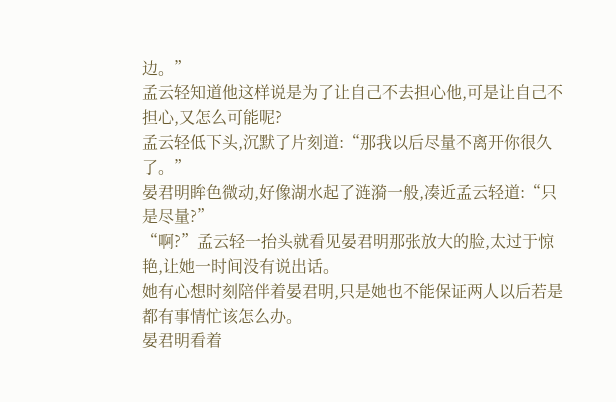边。”
孟云轻知道他这样说是为了让自己不去担心他,可是让自己不担心,又怎么可能呢?
孟云轻低下头,沉默了片刻道:“那我以后尽量不离开你很久了。”
晏君明眸色微动,好像湖水起了涟漪一般,凑近孟云轻道:“只是尽量?”
“啊?”孟云轻一抬头就看见晏君明那张放大的脸,太过于惊艳,让她一时间没有说出话。
她有心想时刻陪伴着晏君明,只是她也不能保证两人以后若是都有事情忙该怎么办。
晏君明看着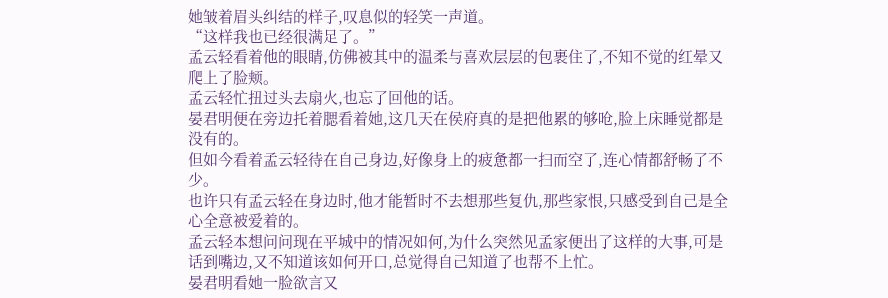她皱着眉头纠结的样子,叹息似的轻笑一声道。
“这样我也已经很满足了。”
孟云轻看着他的眼睛,仿佛被其中的温柔与喜欢层层的包裹住了,不知不觉的红晕又爬上了脸颊。
孟云轻忙扭过头去扇火,也忘了回他的话。
晏君明便在旁边托着腮看着她,这几天在侯府真的是把他累的够呛,脸上床睡觉都是没有的。
但如今看着孟云轻待在自己身边,好像身上的疲惫都一扫而空了,连心情都舒畅了不少。
也许只有孟云轻在身边时,他才能暂时不去想那些复仇,那些家恨,只感受到自己是全心全意被爱着的。
孟云轻本想问问现在平城中的情况如何,为什么突然见孟家便出了这样的大事,可是话到嘴边,又不知道该如何开口,总觉得自己知道了也帮不上忙。
晏君明看她一脸欲言又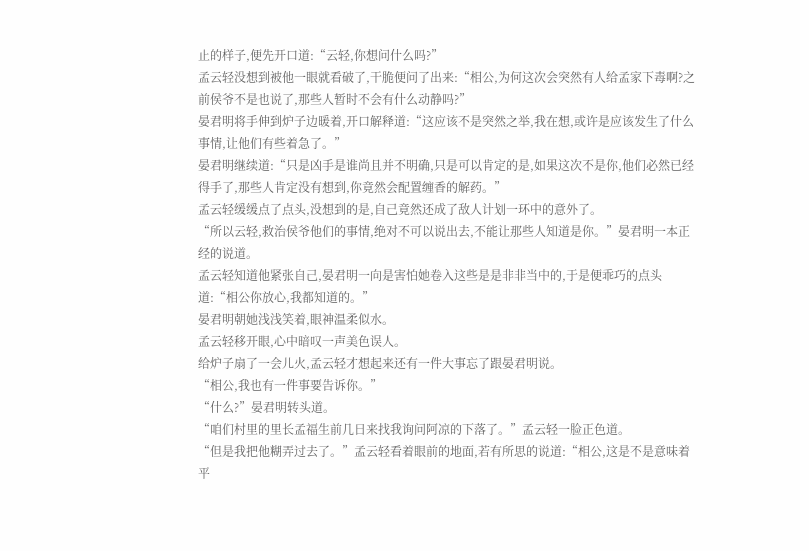止的样子,便先开口道:“云轻,你想问什么吗?”
孟云轻没想到被他一眼就看破了,干脆便问了出来:“相公,为何这次会突然有人给孟家下毒啊?之前侯爷不是也说了,那些人暂时不会有什么动静吗?”
晏君明将手伸到炉子边暖着,开口解释道:“这应该不是突然之举,我在想,或许是应该发生了什么事情,让他们有些着急了。”
晏君明继续道:“只是凶手是谁尚且并不明确,只是可以肯定的是,如果这次不是你,他们必然已经得手了,那些人肯定没有想到,你竟然会配置缠香的解药。”
孟云轻缓缓点了点头,没想到的是,自己竟然还成了敌人计划一环中的意外了。
“所以云轻,救治侯爷他们的事情,绝对不可以说出去,不能让那些人知道是你。”晏君明一本正经的说道。
孟云轻知道他紧张自己,晏君明一向是害怕她卷入这些是是非非当中的,于是便乖巧的点头道:“相公你放心,我都知道的。”
晏君明朝她浅浅笑着,眼神温柔似水。
孟云轻移开眼,心中暗叹一声美色误人。
给炉子扇了一会儿火,孟云轻才想起来还有一件大事忘了跟晏君明说。
“相公,我也有一件事要告诉你。”
“什么?”晏君明转头道。
“咱们村里的里长孟福生前几日来找我询问阿凉的下落了。”孟云轻一脸正色道。
“但是我把他糊弄过去了。”孟云轻看着眼前的地面,若有所思的说道:“相公,这是不是意味着平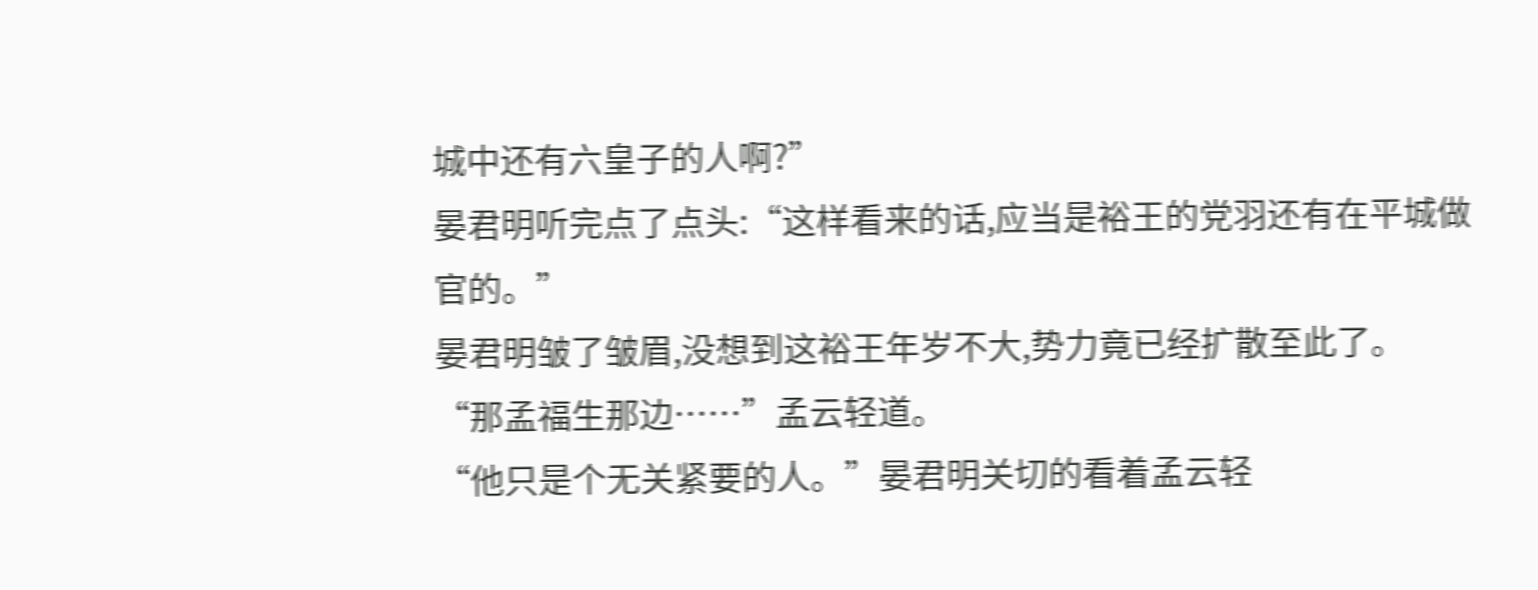城中还有六皇子的人啊?”
晏君明听完点了点头:“这样看来的话,应当是裕王的党羽还有在平城做官的。”
晏君明皱了皱眉,没想到这裕王年岁不大,势力竟已经扩散至此了。
“那孟福生那边……”孟云轻道。
“他只是个无关紧要的人。”晏君明关切的看着孟云轻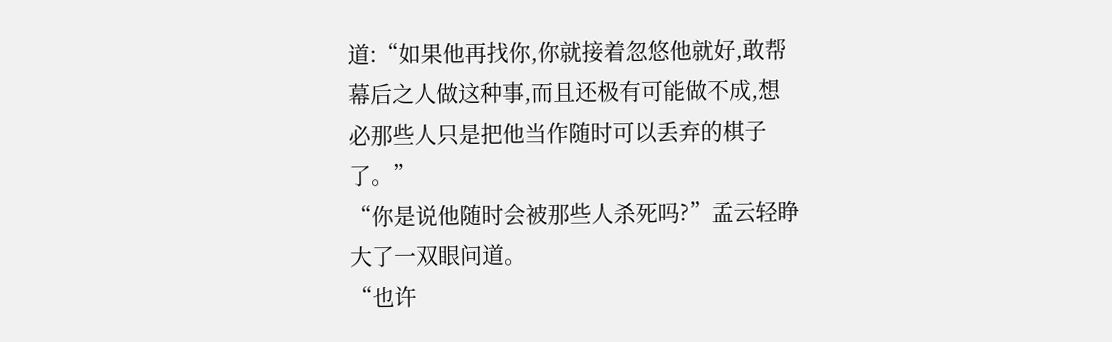道:“如果他再找你,你就接着忽悠他就好,敢帮幕后之人做这种事,而且还极有可能做不成,想必那些人只是把他当作随时可以丢弃的棋子了。”
“你是说他随时会被那些人杀死吗?”孟云轻睁大了一双眼问道。
“也许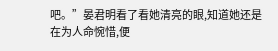吧。”晏君明看了看她清亮的眼,知道她还是在为人命惋惜,便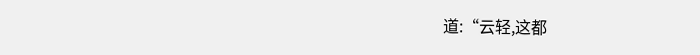道:“云轻,这都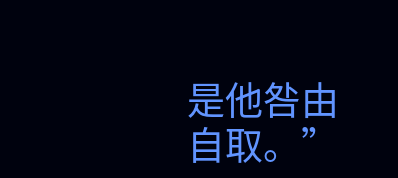是他咎由自取。”